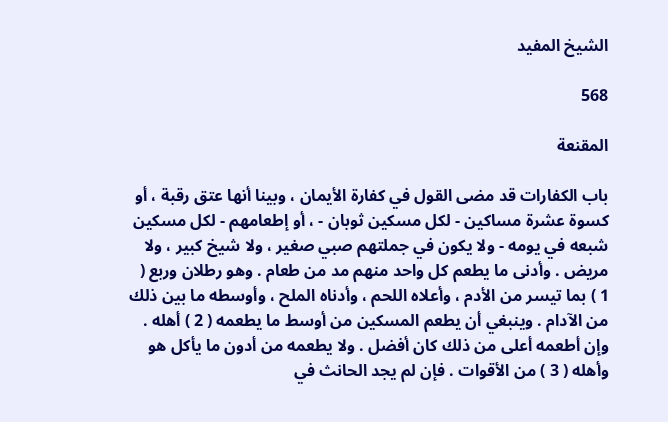الشيخ المفيد

568

المقنعة

باب الكفارات قد مضى القول في كفارة الأيمان ، وبينا أنها عتق رقبة ، أو كسوة عشرة مساكين - لكل مسكين ثوبان - ، أو إطعامهم - لكل مسكين شبعه في يومه - ولا يكون في جملتهم صبي صغير ، ولا شيخ كبير ، ولا مريض . وأدنى ما يطعم كل واحد منهم مد من طعام . وهو رطلان وربع ( 1 ) بما تيسر من الأدم ، وأعلاه اللحم ، وأدناه الملح ، وأوسطه ما بين ذلك من الآدام . وينبغي أن يطعم المسكين من أوسط ما يطعمه ( 2 ) أهله . وإن أطعمه أعلى من ذلك كان أفضل . ولا يطعمه من أدون ما يأكل هو وأهله ( 3 ) من الأقوات . فإن لم يجد الحانث في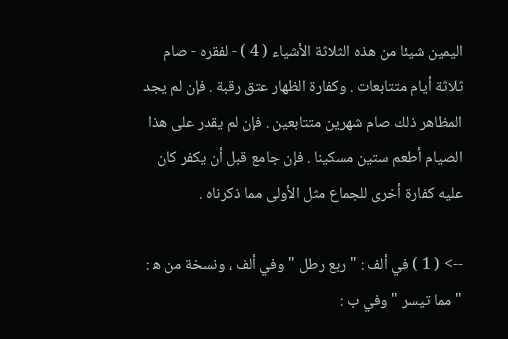اليمين شيئا من هذه الثلاثة الأشياء ( 4 ) - لفقره - صام ثلاثة أيام متتابعات . وكفارة الظهار عتق رقبة . فإن لم يجد المظاهر ذلك صام شهرين متتابعين . فإن لم يقدر على هذا الصيام أطعم ستين مسكينا . فإن جامع قبل أن يكفر كان عليه كفارة أخرى للجماع مثل الأولى مما ذكرناه .

--> ( 1 ) في ألف : " ربع رطل " وفي ألف ، ونسخة من ه‍ : " مما تيسر " وفي ب :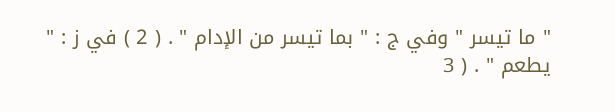" ما تيسر " وفي ج : " بما تيسر من الإدام " . ( 2 ) في ز : " يطعم " . ( 3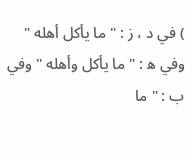) في د ، ز : " ما يأكل أهله " وفي ه‍ : " ما يأكل وأهله " وفي ب : " ما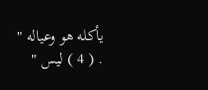يأكله هو وعياله " . ( 4 ) ليس "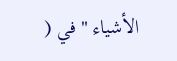الأشياء " في (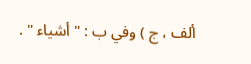ألف ، ج ) وفي ب : " أشياء " .